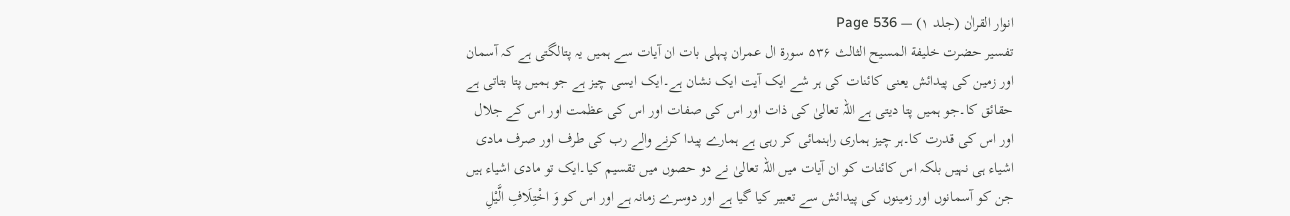انوار القراٰن (جلد ۱) — Page 536
تفسیر حضرت خلیفة المسیح الثالث ۵۳۶ سورة ال عمران پہلی بات ان آیات سے ہمیں یہ پتالگتی ہے کہ آسمان اور زمین کی پیدائش یعنی کائنات کی ہر شے ایک آیت ایک نشان ہے۔ایک ایسی چیز ہے جو ہمیں پتا بتاتی ہے حقائق کا۔جو ہمیں پتا دیتی ہے اللہ تعالیٰ کی ذات اور اس کی صفات اور اس کی عظمت اور اس کے جلال اور اس کی قدرت کا۔ہر چیز ہماری راہنمائی کر رہی ہے ہمارے پیدا کرنے والے رب کی طرف اور صرف مادی اشیاء ہی نہیں بلکہ اس کائنات کو ان آیات میں اللہ تعالیٰ نے دو حصوں میں تقسیم کیا۔ایک تو مادی اشیاء ہیں جن کو آسمانوں اور زمینوں کی پیدائش سے تعبیر کیا گیا ہے اور دوسرے زمانہ ہے اور اس کو وَ اخْتِلَافِ الَّيْلِ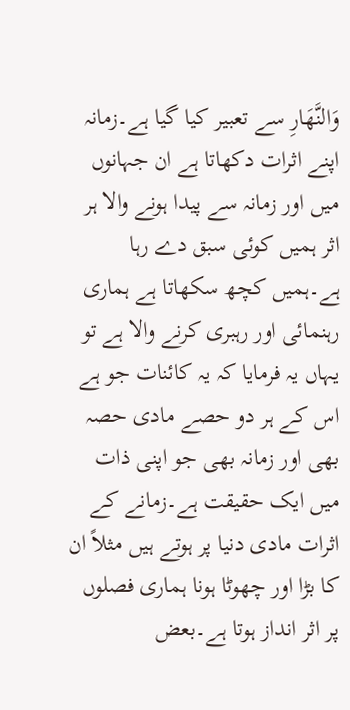وَالنَّهَارِ سے تعبیر کیا گیا ہے۔زمانہ اپنے اثرات دکھاتا ہے ان جہانوں میں اور زمانہ سے پیدا ہونے والا ہر اثر ہمیں کوئی سبق دے رہا ہے۔ہمیں کچھ سکھاتا ہے ہماری رہنمائی اور رہبری کرنے والا ہے تو یہاں یہ فرمایا کہ یہ کائنات جو ہے اس کے ہر دو حصے مادی حصہ بھی اور زمانہ بھی جو اپنی ذات میں ایک حقیقت ہے۔زمانے کے اثرات مادی دنیا پر ہوتے ہیں مثلاً ان کا بڑا اور چھوٹا ہونا ہماری فصلوں پر اثر انداز ہوتا ہے۔بعض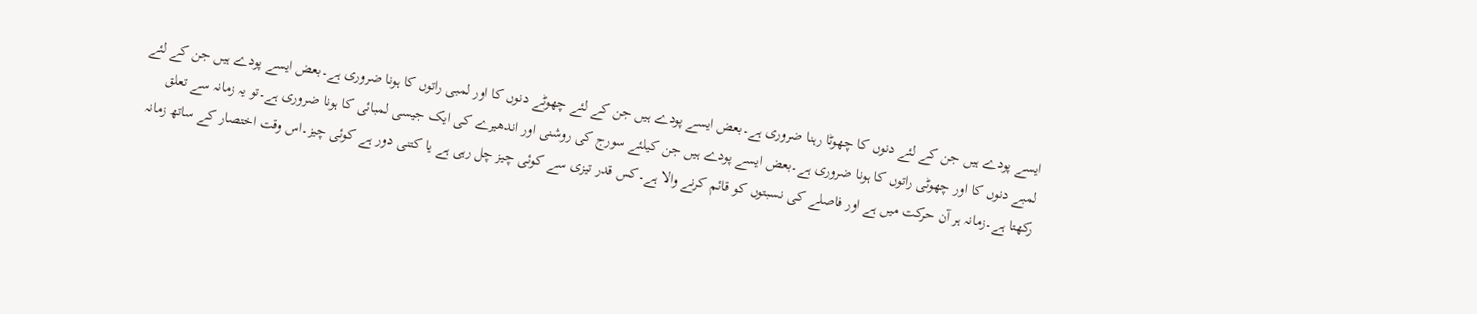ایسے پودے ہیں جن کے لئے دنوں کا چھوٹا رہنا ضروری ہے۔بعض ایسے پودے ہیں جن کے لئے چھوٹے دنوں کا اور لمبی راتوں کا ہونا ضروری ہے۔بعض ایسے پودے ہیں جن کے لئے لمبے دنوں کا اور چھوٹی راتوں کا ہونا ضروری ہے۔بعض ایسے پودے ہیں جن کیلئے سورج کی روشنی اور اندھیرے کی ایک جیسی لمبائی کا ہونا ضروری ہے۔تو یہ زمانہ سے تعلق رکھتا ہے۔زمانہ ہر آن حرکت میں ہے اور فاصلے کی نسبتوں کو قائم کرنے والا ہے۔کس قدر تیزی سے کوئی چیز چل رہی ہے یا کتنی دور ہے کوئی چیز۔اس وقت اختصار کے ساتھ زمانہ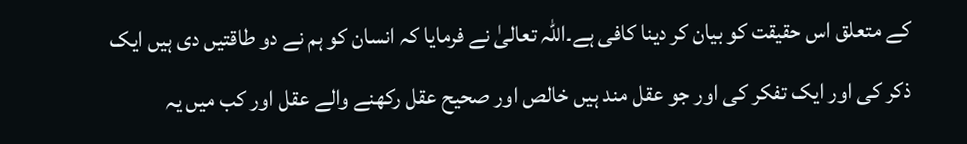کے متعلق اس حقیقت کو بیان کر دینا کافی ہے۔اللہ تعالیٰ نے فرمایا کہ انسان کو ہم نے دو طاقتیں دی ہیں ایک ذکر کی اور ایک تفکر کی اور جو عقل مند ہیں خالص اور صحیح عقل رکھنے والے عقل اور کب میں یہ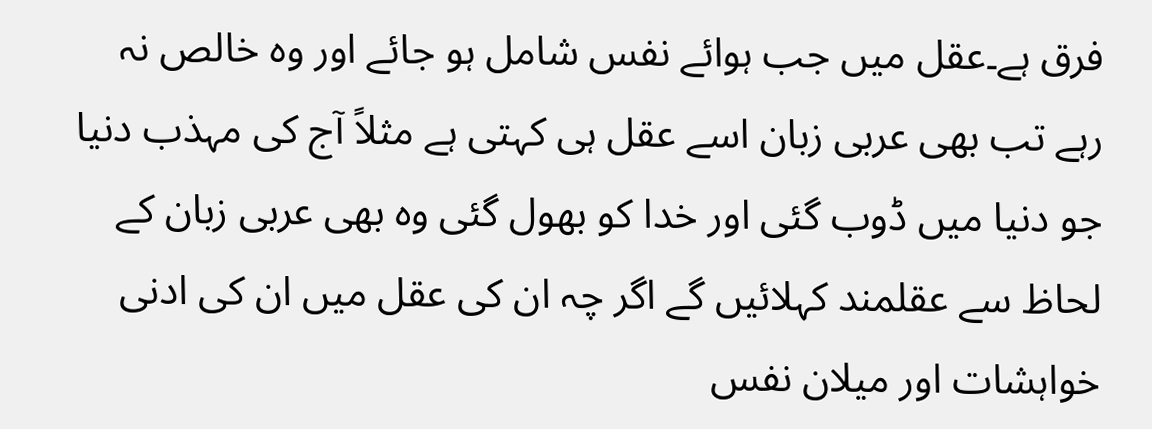فرق ہے۔عقل میں جب ہوائے نفس شامل ہو جائے اور وہ خالص نہ رہے تب بھی عربی زبان اسے عقل ہی کہتی ہے مثلاً آج کی مہذب دنیا جو دنیا میں ڈوب گئی اور خدا کو بھول گئی وہ بھی عربی زبان کے لحاظ سے عقلمند کہلائیں گے اگر چہ ان کی عقل میں ان کی ادنی خواہشات اور میلان نفس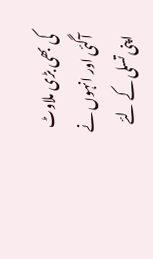کی بھی بڑی ملاوٹ آگئی اور انہوں نے اپنی تسلی کے لئے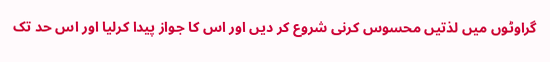گراوٹوں میں لذتیں محسوس کرنی شروع کر دیں اور اس کا جواز پیدا کرلیا اور اس حد تک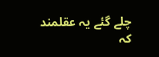چلے گئے یہ عقلمند کہ